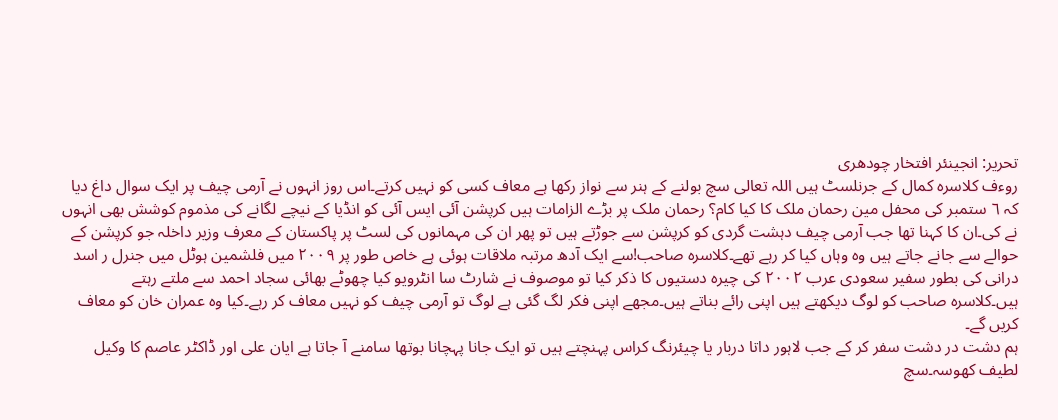تحریر: انجینئر افتخار چودھری
روءف کلاسرہ کمال کے جرنلسٹ ہیں اللہ تعالی سچ بولنے کے ہنر سے نواز رکھا ہے معاف کسی کو نہیں کرتے۔اس روز انہوں نے آرمی چیف پر ایک سوال داغ دیا کہ ٦ ستمبر کی محفل مین رحمان ملک کا کیا کام؟ رحمان ملک پر بڑے الزامات ہیں کرپشن آئی ایس آئی کو انڈیا کے نیچے لگانے کی مذموم کوشش بھی انہوں نے کی۔ان کا کہنا تھا جب آرمی چیف دہشت گردی کو کرپشن سے جوڑتے ہیں تو پھر ان کی مہمانوں کی لسٹ پر پاکستان کے معرف وزیر داخلہ جو کرپشن کے حوالے سے جانے جاتے ہیں وہ وہاں کیا کر رہے تھے۔کلاسرہ صاحب!سے ایک آدھ مرتبہ ملاقات ہوئی ہے خاص طور پر ٢٠٠٩ میں فلشمین ہوٹل میں جنرل ر اسد درانی کی بطور سفیر سعودی عرب ٢٠٠٢ کی چیرہ دستیوں کا ذکر کیا تو موصوف نے شارٹ سا انٹرویو کیا چھوٹے بھائی سجاد احمد سے ملتے رہتے ہیں۔کلاسرہ صاحب کو لوگ دیکھتے ہیں اپنی رائے بناتے ہیں۔مجھے اپنی فکر لگ گئی ہے لوگ تو آرمی چیف کو نہیں معاف کر رہے۔کیا وہ عمران خان کو معاف کریں گے۔
ہم دشت در دشت سفر کر کے جب لاہور داتا دربار یا چیئرنگ کراس پہنچتے ہیں تو ایک جانا پہچانا بوتھا سامنے آ جاتا ہے ایان علی اور ڈاکٹر عاصم کا وکیل لطیف کھوسہ۔سچ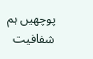پوچھیں ہم شفافیت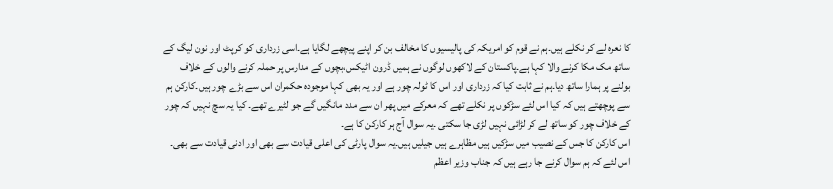کا نعرہ لے کر نکلے ہیں۔ہم نے قوم کو امریکہ کی پالیسیوں کا مخالف بن کر اپنے پیچھے لگایا ہے۔اسی زرداری کو کرپٹ اور نون لیگ کے ساتھ مک مکا کرنے والا کہا ہے۔پاکستان کے لاکھوں لوگوں نے ہمیں ڈرون اٹیکس،بچوں کے مدارس پر حملہ کرنے والوں کے خلاف بولنے پر ہمارا ساتھ دیا۔ہم نے ثابت کیا کہ زرداری اور اس کا ٹولہ چور ہے اور یہ بھی کہا موجودہ حکمران اس سے بڑے چور ہیں۔کارکن ہم سے پوچھتے ہیں کہ کیا اس لئے سڑکوں پر نکلے تھے کہ معرکے میں پھر ان سے مدد مانگیں گے جو لٹیرے تھے۔ کیا یہ سچ نہیں کہ چور کے خلاف چور کو ساتھ لے کر لڑائی نہیں لڑی جا سکتی ۔یہ سوال آج ہر کارکن کا ہے۔
اس کارکن کا جس کے نصیب میں سڑکیں ہیں مظاہرے ہیں جیلیں ہیں۔یہ سوال پارٹی کی اعلی قیادت سے بھی اور ادنی قیادت سے بھی۔ اس لئے کہ ہم سوال کرنے جا رہے ہیں کہ جناب وزیر اعظم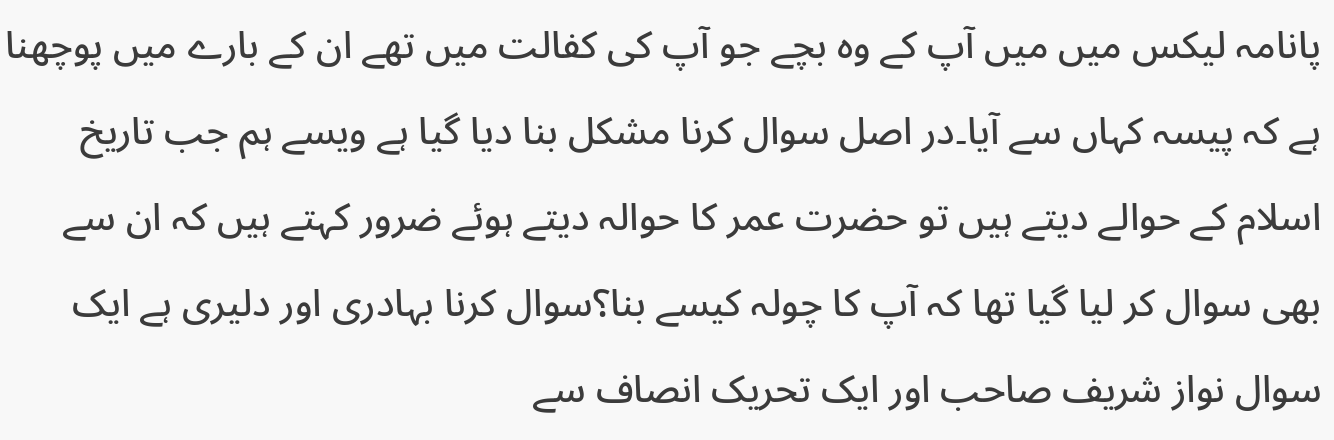پانامہ لیکس میں میں آپ کے وہ بچے جو آپ کی کفالت میں تھے ان کے بارے میں پوچھنا ہے کہ پیسہ کہاں سے آیا۔در اصل سوال کرنا مشکل بنا دیا گیا ہے ویسے ہم جب تاریخ اسلام کے حوالے دیتے ہیں تو حضرت عمر کا حوالہ دیتے ہوئے ضرور کہتے ہیں کہ ان سے بھی سوال کر لیا گیا تھا کہ آپ کا چولہ کیسے بنا؟سوال کرنا بہادری اور دلیری ہے ایک سوال نواز شریف صاحب اور ایک تحریک انصاف سے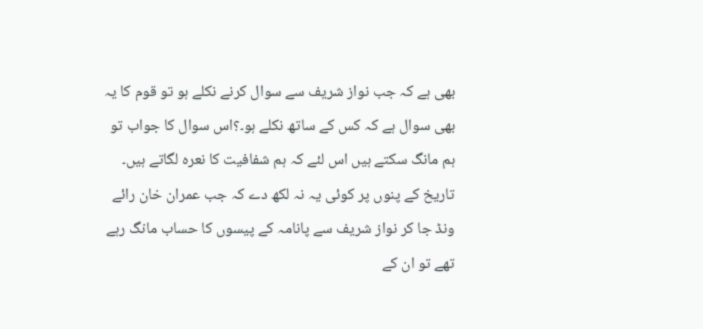بھی ہے کہ جب نواز شریف سے سوال کرنے نکلے ہو تو قوم کا یہ بھی سوال ہے کہ کس کے ساتھ نکلے ہو۔؟اس سوال کا جواب تو ہم مانگ سکتے ہیں اس لئے کہ ہم شفافیت کا نعرہ لگاتے ہیں۔
تاریخ کے پنوں پر کوئی یہ نہ لکھ دے کہ جب عمران خان رائے ونڈ جا کر نواز شریف سے پانامہ کے پیسوں کا حساب مانگ رہے تھے تو ان کے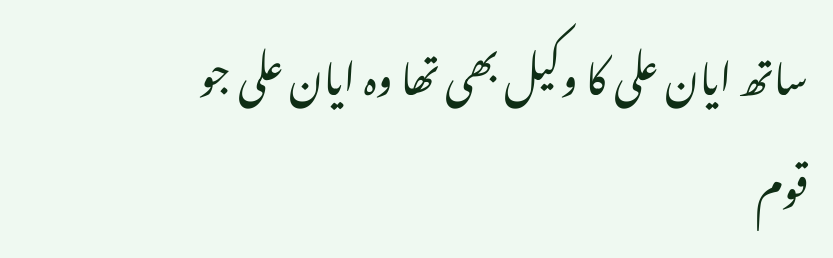ساتھ ایان علی کا وکیل بھی تھا وہ ایان علی جو قوم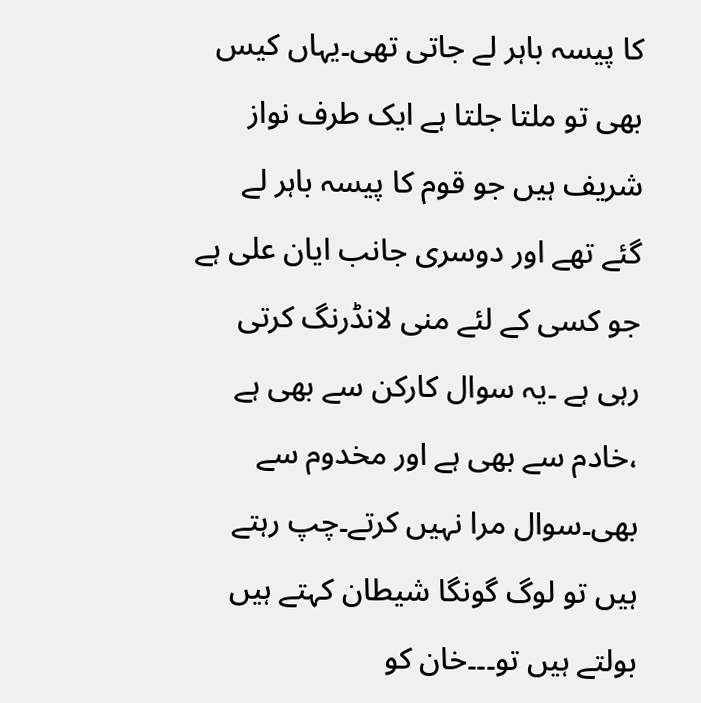کا پیسہ باہر لے جاتی تھی۔یہاں کیس بھی تو ملتا جلتا ہے ایک طرف نواز شریف ہیں جو قوم کا پیسہ باہر لے گئے تھے اور دوسری جانب ایان علی ہے جو کسی کے لئے منی لانڈرنگ کرتی رہی ہے ۔یہ سوال کارکن سے بھی ہے ،خادم سے بھی ہے اور مخدوم سے بھی۔سوال مرا نہیں کرتے۔چپ رہتے ہیں تو لوگ گونگا شیطان کہتے ہیں بولتے ہیں تو۔۔۔خان کو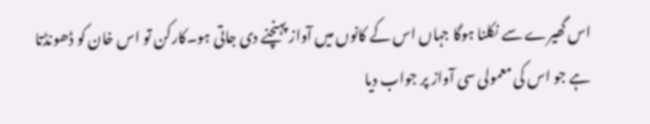اس گھیرے سے نکلنا ہوگا جہاں اس کے کانوں میں آواز پہنچنے دی جاتی ہو۔کارکن تو اس خان کو ڈھونڈتا ہے جو اس کی معمولی سی آواز پر جواب دیا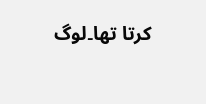کرتا تھا۔لوگ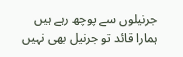جرنیلوں سے پوچھ رہے ہیں ہمارا قائد تو جرنیل بھی نہیں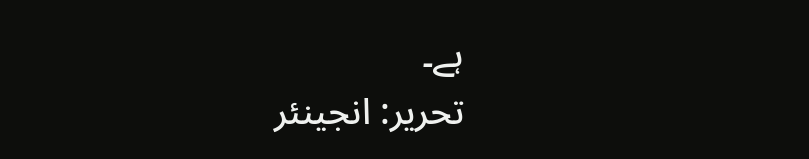ہے۔
تحریر: انجینئر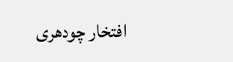افتخار چودھری